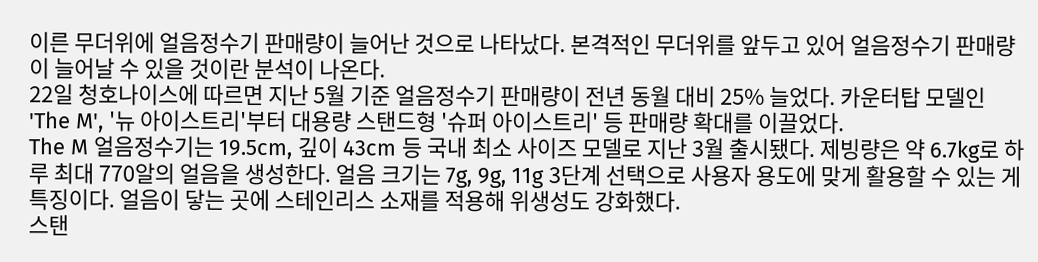이른 무더위에 얼음정수기 판매량이 늘어난 것으로 나타났다. 본격적인 무더위를 앞두고 있어 얼음정수기 판매량이 늘어날 수 있을 것이란 분석이 나온다.
22일 청호나이스에 따르면 지난 5월 기준 얼음정수기 판매량이 전년 동월 대비 25% 늘었다. 카운터탑 모델인 'The M', '뉴 아이스트리'부터 대용량 스탠드형 '슈퍼 아이스트리' 등 판매량 확대를 이끌었다.
The M 얼음정수기는 19.5cm, 깊이 43cm 등 국내 최소 사이즈 모델로 지난 3월 출시됐다. 제빙량은 약 6.7kg로 하루 최대 770알의 얼음을 생성한다. 얼음 크기는 7g, 9g, 11g 3단계 선택으로 사용자 용도에 맞게 활용할 수 있는 게 특징이다. 얼음이 닿는 곳에 스테인리스 소재를 적용해 위생성도 강화했다.
스탠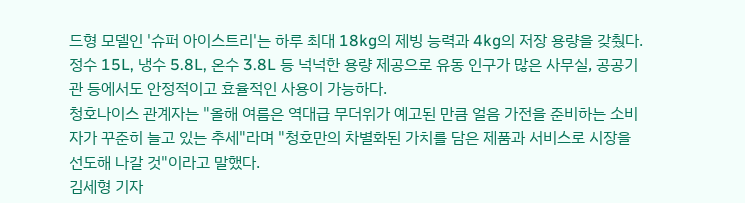드형 모델인 '슈퍼 아이스트리'는 하루 최대 18kg의 제빙 능력과 4kg의 저장 용량을 갖췄다. 정수 15L, 냉수 5.8L, 온수 3.8L 등 넉넉한 용량 제공으로 유동 인구가 많은 사무실, 공공기관 등에서도 안정적이고 효율적인 사용이 가능하다.
청호나이스 관계자는 "올해 여름은 역대급 무더위가 예고된 만큼 얼음 가전을 준비하는 소비자가 꾸준히 늘고 있는 추세"라며 "청호만의 차별화된 가치를 담은 제품과 서비스로 시장을 선도해 나갈 것"이라고 말했다.
김세형 기자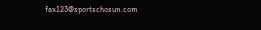fax123@sportschosun.com